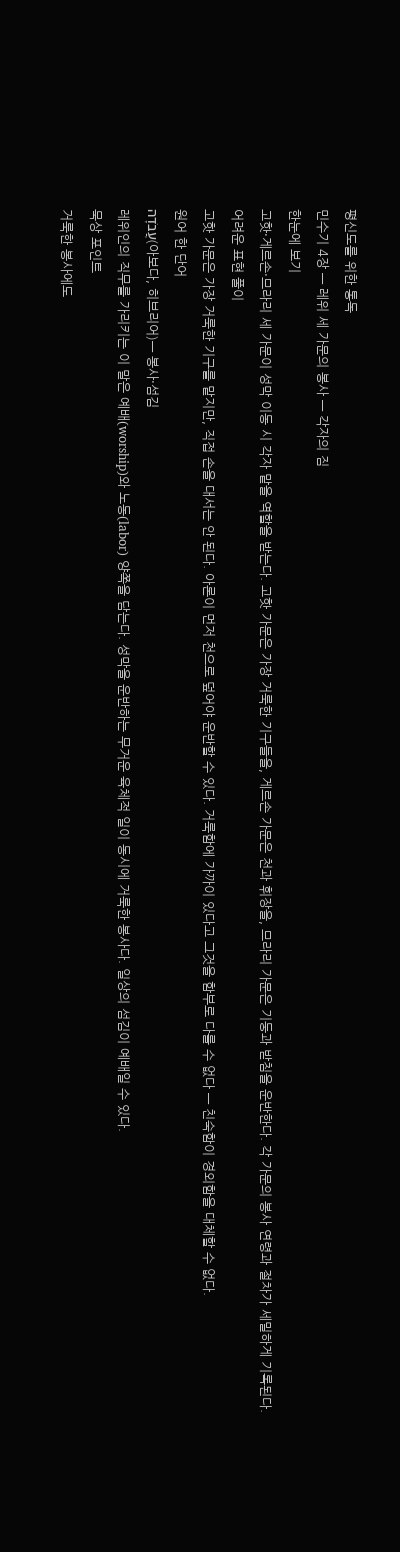평신도를 위한 통독
민수기 4장 — 레위 세 가문의 봉사 — 각자의 짐
한눈에 보기
고핫·게르손·므라리 세 가문이 성막 이동 시 각자 맡을 역할을 받는다. 고핫 가문은 가장 거룩한 기구들을, 게르손 가문은 천과 휘장을, 므라리 가문은 기둥과 받침을 운반한다. 각 가문의 봉사 연령과 절차가 세밀하게 기록된다.
어려운 표현 풀이
고핫 가문은 가장 거룩한 기구를 맡지만, 직접 손을 대서는 안 된다. 아론이 먼저 천으로 덮어야 운반할 수 있다. 거룩함에 가까이 있다고 그것을 함부로 다룰 수 없다 — 친숙함이 경외함을 대체할 수 없다.
원어 한 단어
עֲבֹדָה(아보다, 히브리어)— 봉사·섬김
레위인의 직무를 가리키는 이 말은 예배(worship)와 노동(labor) 양쪽을 담는다. 성막을 운반하는 무거운 육체적 일이 동시에 거룩한 봉사다. 일상의 섬김이 예배일 수 있다.
묵상 포인트
거룩한 봉사에도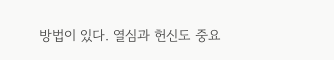방법이 있다. 열심과 헌신도 중요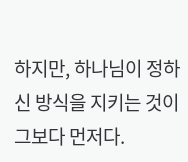하지만, 하나님이 정하신 방식을 지키는 것이 그보다 먼저다.